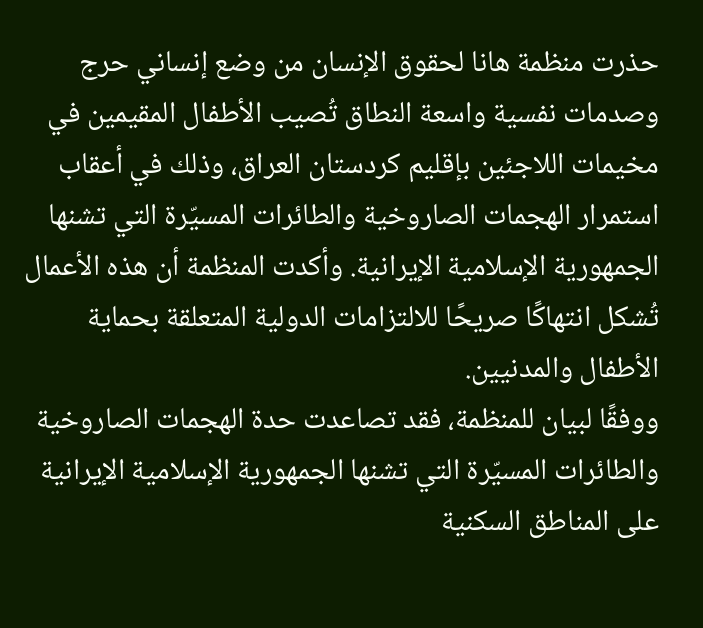حذرت منظمة هانا لحقوق الإنسان من وضع إنساني حرج وصدمات نفسية واسعة النطاق تُصيب الأطفال المقيمين في مخيمات اللاجئين بإقليم كردستان العراق، وذلك في أعقاب استمرار الهجمات الصاروخية والطائرات المسيّرة التي تشنها الجمهورية الإسلامية الإيرانية. وأكدت المنظمة أن هذه الأعمال تُشكل انتهاكًا صريحًا للالتزامات الدولية المتعلقة بحماية الأطفال والمدنيين.
ووفقًا لبيان للمنظمة، فقد تصاعدت حدة الهجمات الصاروخية والطائرات المسيّرة التي تشنها الجمهورية الإسلامية الإيرانية على المناطق السكنية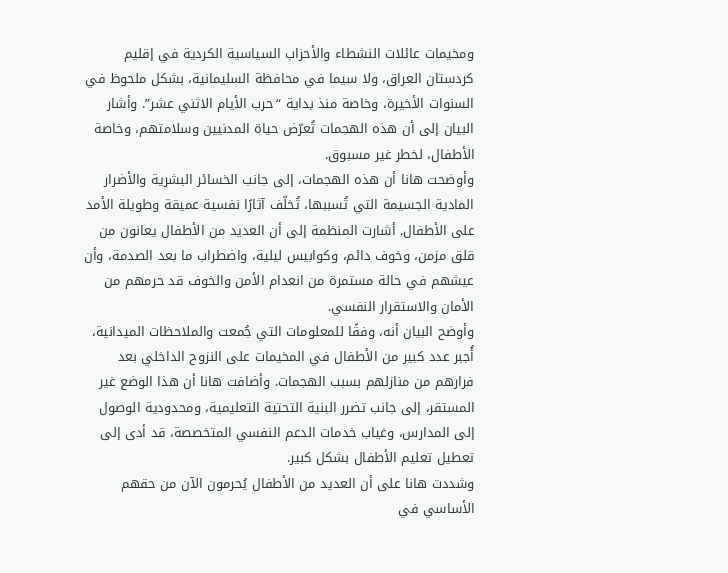ومخيمات عائلات النشطاء والأحزاب السياسية الكردية في إقليم كردستان العراق، ولا سيما في محافظة السليمانية، بشكل ملحوظ في السنوات الأخيرة، وخاصة منذ بداية “حرب الأيام الاثني عشر”. وأشار البيان إلى أن هذه الهجمات تُعرّض حياة المدنيين وسلامتهم، وخاصة الأطفال، لخطر غير مسبوق.
وأوضحت هانا أن هذه الهجمات، إلى جانب الخسائر البشرية والأضرار المادية الجسيمة التي تُسببها، تُخلّف آثارًا نفسية عميقة وطويلة الأمد على الأطفال. أشارت المنظمة إلى أن العديد من الأطفال يعانون من قلق مزمن، وخوف دائم، وكوابيس ليلية، واضطراب ما بعد الصدمة، وأن عيشهم في حالة مستمرة من انعدام الأمن والخوف قد حرمهم من الأمان والاستقرار النفسي.
وأوضح البيان أنه، وفقًا للمعلومات التي جُمعت والملاحظات الميدانية، أُجبر عدد كبير من الأطفال في المخيمات على النزوح الداخلي بعد فرارهم من منازلهم بسبب الهجمات. وأضافت هانا أن هذا الوضع غير المستقر، إلى جانب تضرر البنية التحتية التعليمية، ومحدودية الوصول إلى المدارس، وغياب خدمات الدعم النفسي المتخصصة، قد أدى إلى تعطيل تعليم الأطفال بشكل كبير.
وشددت هانا على أن العديد من الأطفال يُحرمون الآن من حقهم الأساسي في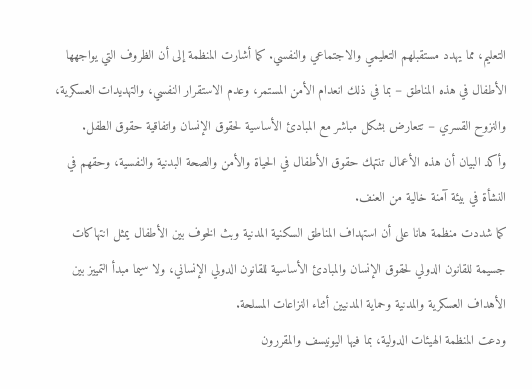التعليم، مما يهدد مستقبلهم التعليمي والاجتماعي والنفسي. كما أشارت المنظمة إلى أن الظروف التي يواجهها الأطفال في هذه المناطق – بما في ذلك انعدام الأمن المستمر، وعدم الاستقرار النفسي، والتهديدات العسكرية، والنزوح القسري – تتعارض بشكل مباشر مع المبادئ الأساسية لحقوق الإنسان واتفاقية حقوق الطفل.
وأكد البيان أن هذه الأعمال تنتهك حقوق الأطفال في الحياة والأمن والصحة البدنية والنفسية، وحقهم في النشأة في بيئة آمنة خالية من العنف.
كما شددت منظمة هانا على أن استهداف المناطق السكنية المدنية وبث الخوف بين الأطفال يمثل انتهاكات جسيمة للقانون الدولي لحقوق الإنسان والمبادئ الأساسية للقانون الدولي الإنساني، ولا سيما مبدأ التمييز بين الأهداف العسكرية والمدنية وحماية المدنيين أثناء النزاعات المسلحة.
ودعت المنظمة الهيئات الدولية، بما فيها اليونيسف والمقررون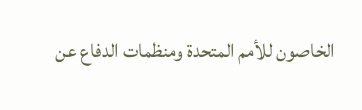الخاصون للأمم المتحدة ومنظمات الدفاع عن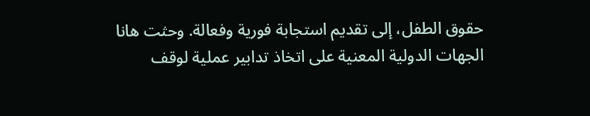حقوق الطفل، إلى تقديم استجابة فورية وفعالة. وحثت هانا الجهات الدولية المعنية على اتخاذ تدابير عملية لوقف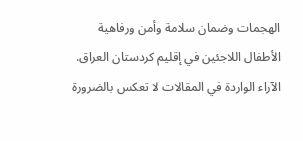الهجمات وضمان سلامة وأمن ورفاهية الأطفال اللاجئين في إقليم كردستان العراق.
الآراء الواردة في المقالات لا تعكس بالضرورة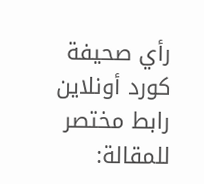رأي صحيفة كورد أونلاين
رابط مختصر للمقالة: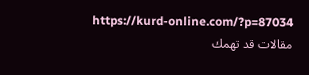https://kurd-online.com/?p=87034
مقالات قد تهمك